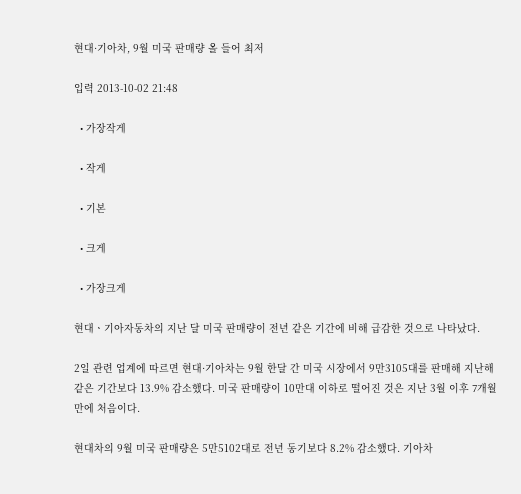현대·기아차, 9월 미국 판매량 올 들어 최저

입력 2013-10-02 21:48

  • 가장작게

  • 작게

  • 기본

  • 크게

  • 가장크게

현대ㆍ기아자동차의 지난 달 미국 판매량이 전년 같은 기간에 비해 급감한 것으로 나타났다.

2일 관련 업계에 따르면 현대·기아차는 9월 한달 간 미국 시장에서 9만3105대를 판매해 지난해 같은 기간보다 13.9% 감소했다. 미국 판매량이 10만대 이하로 떨어진 것은 지난 3월 이후 7개월 만에 처음이다.

현대차의 9월 미국 판매량은 5만5102대로 전년 동기보다 8.2% 감소했다. 기아차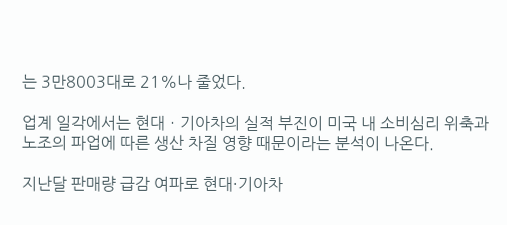는 3만8003대로 21%나 줄었다.

업계 일각에서는 현대ㆍ기아차의 실적 부진이 미국 내 소비심리 위축과 노조의 파업에 따른 생산 차질 영향 때문이라는 분석이 나온다.

지난달 판매량 급감 여파로 현대·기아차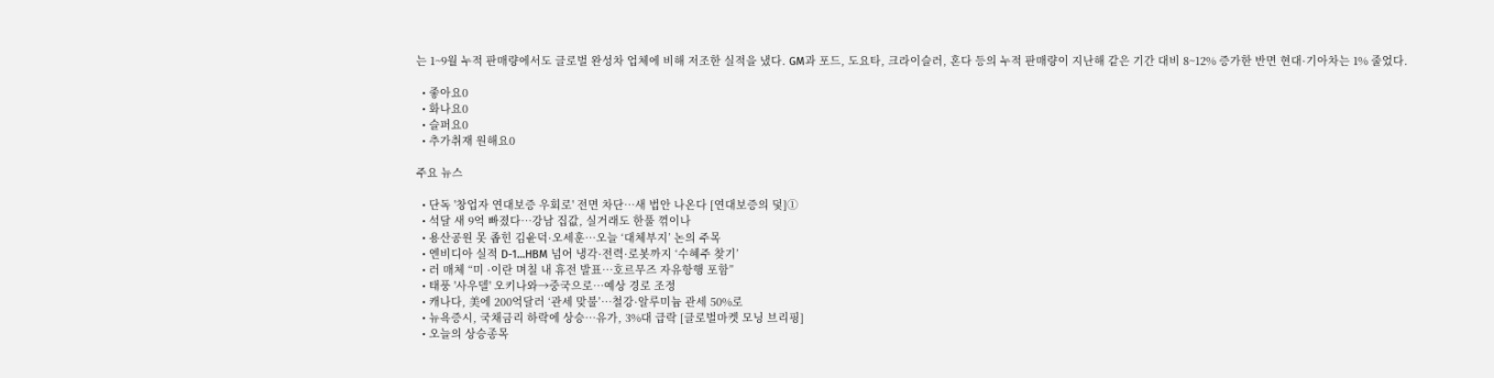는 1~9월 누적 판매량에서도 글로벌 완성차 업체에 비해 저조한 실적을 냈다. GM과 포드, 도요타, 크라이슬러, 혼다 등의 누적 판매량이 지난해 같은 기간 대비 8~12% 증가한 반면 현대·기아차는 1% 줄었다.

  • 좋아요0
  • 화나요0
  • 슬퍼요0
  • 추가취재 원해요0

주요 뉴스

  • 단독 '창업자 연대보증 우회로' 전면 차단…새 법안 나온다 [연대보증의 덫]①
  • 석달 새 9억 빠졌다⋯강남 집값, 실거래도 한풀 꺾이나
  • 용산공원 못 좁힌 김윤덕·오세훈⋯오늘 ‘대체부지’ 논의 주목
  • 엔비디아 실적 D-1…HBM 넘어 냉각·전력·로봇까지 ‘수혜주 찾기’
  • 러 매체 “미 ·이란 며칠 내 휴전 발표…호르무즈 자유항행 포함”
  • 태풍 '사우델' 오키나와→중국으로…예상 경로 조정
  • 캐나다, 美에 200억달러 ‘관세 맞불’…철강·알루미늄 관세 50%로
  • 뉴욕증시, 국채금리 하락에 상승⋯유가, 3%대 급락 [글로벌마켓 모닝 브리핑]
  • 오늘의 상승종목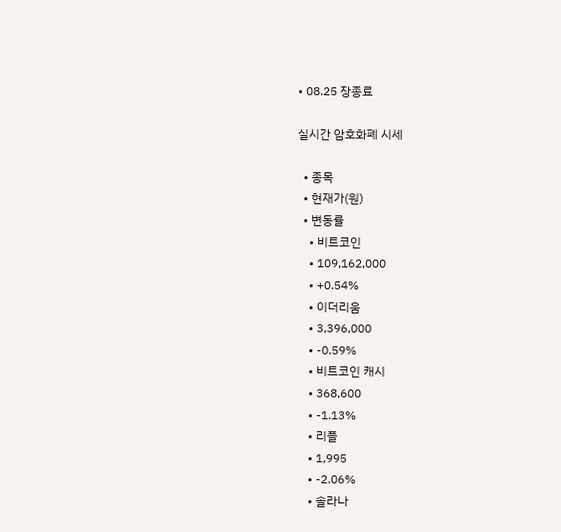• 08.25 장종료

실시간 암호화폐 시세

  • 종목
  • 현재가(원)
  • 변동률
    • 비트코인
    • 109,162,000
    • +0.54%
    • 이더리움
    • 3,396,000
    • -0.59%
    • 비트코인 캐시
    • 368,600
    • -1.13%
    • 리플
    • 1,995
    • -2.06%
    • 솔라나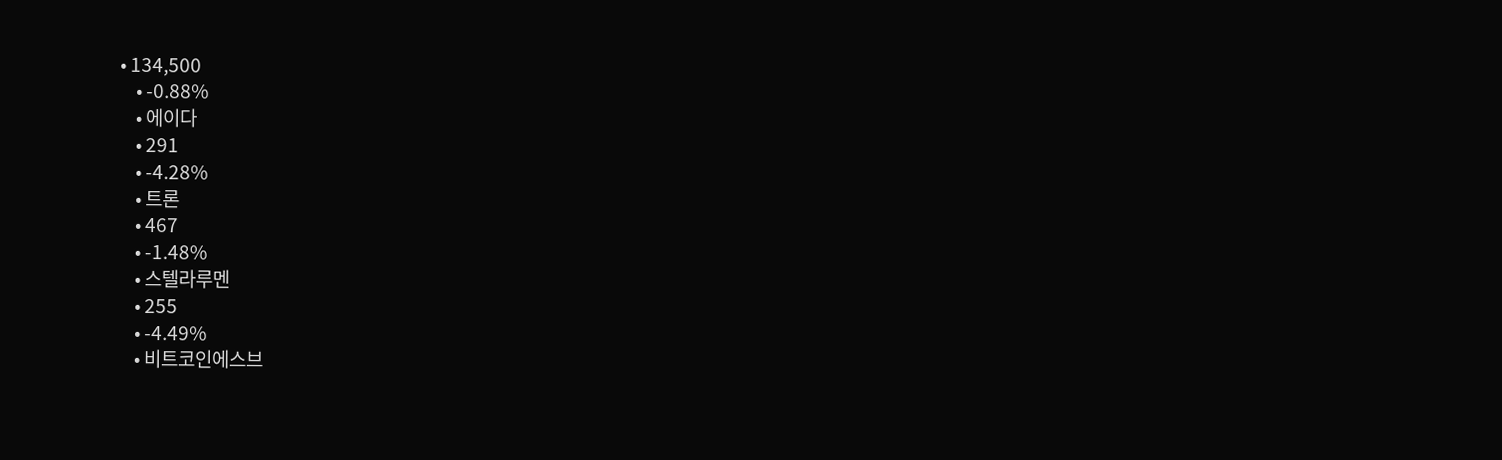• 134,500
    • -0.88%
    • 에이다
    • 291
    • -4.28%
    • 트론
    • 467
    • -1.48%
    • 스텔라루멘
    • 255
    • -4.49%
    • 비트코인에스브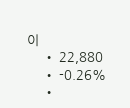이
    • 22,880
    • -0.26%
    •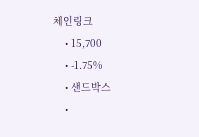체인링크
    • 15,700
    • -1.75%
    • 샌드박스
    •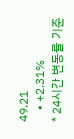49.21
    • +2.31%
* 24시간 변동률 기준